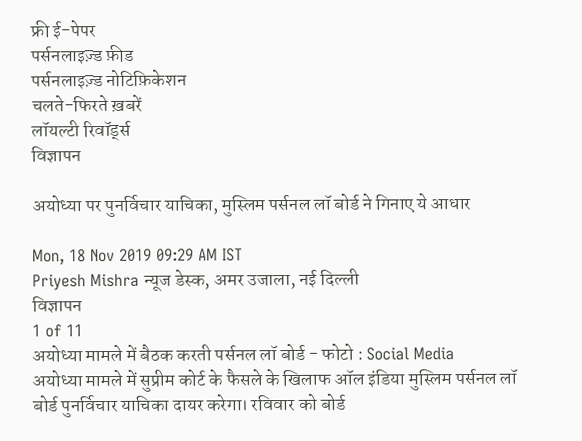फ्री ई-पेपर
पर्सनलाइज़्ड फ़ीड
पर्सनलाइज़्ड नोटिफ़िकेशन
चलते-फिरते ख़बरें
लॉयल्टी रिवॉर्ड्स
विज्ञापन

अयोध्या पर पुनर्विचार याचिका, मुस्लिम पर्सनल लॉ बोर्ड ने गिनाए ये आधार

Mon, 18 Nov 2019 09:29 AM IST
Priyesh Mishra न्यूज डेस्क, अमर उजाला, नई दिल्ली
विज्ञापन
1 of 11
अयोध्या मामले में बैठक करती पर्सनल लॉ बोर्ड - फोटो : Social Media
अयोध्या मामले में सुप्रीम कोर्ट के फैसले के खिलाफ ऑल इंडिया मुस्लिम पर्सनल लॉ बोर्ड पुनर्विचार याचिका दायर करेगा। रविवार को बोर्ड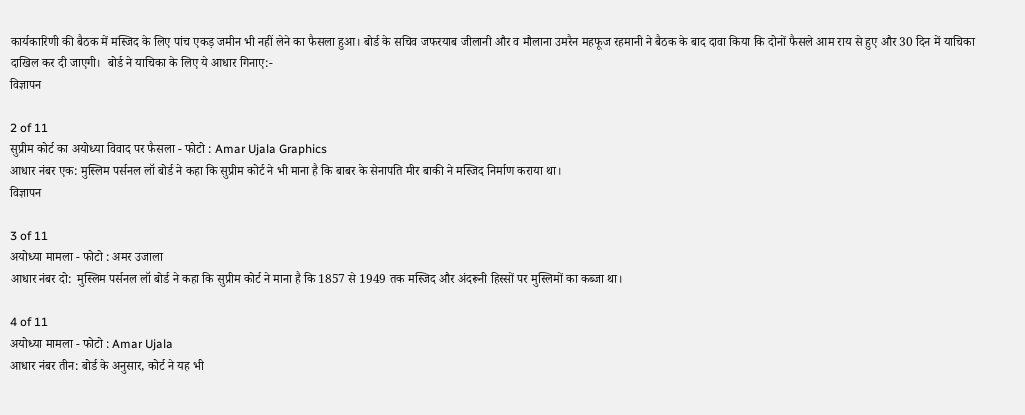कार्यकारिणी की बैठक में मस्जिद के लिए पांच एकड़ जमीन भी नहीं लेने का फैसला हुआ। बोर्ड के सचिव जफरयाब जीलानी और व मौलाना उमरैन महफूज रहमानी ने बैठक के बाद दावा किया कि दोनों फैसले आम राय से हुए और 30 दिन में याचिका दाखिल कर दी जाएगी।  बोर्ड ने याचिका के लिए ये आधार गिनाए:-
विज्ञापन

2 of 11
सुप्रीम कोर्ट का अयोध्या विवाद पर फैसला - फोटो : Amar Ujala Graphics
आधार नंबर एक: मुस्लिम पर्सनल लॉ बोर्ड ने कहा कि सुप्रीम कोर्ट ने भी माना है कि बाबर के सेनापति मीर बाकी ने मस्जिद निर्माण कराया था।
विज्ञापन

3 of 11
अयोध्या मामला - फोटो : अमर उजाला
आधार नंबर दो:  मुस्लिम पर्सनल लॉ बोर्ड ने कहा कि सुप्रीम कोर्ट ने माना है कि 1857 से 1949 तक मस्जिद और अंदरूनी हिस्सों पर मुस्लिमों का कब्जा था।

4 of 11
अयोध्या मामला - फोटो : Amar Ujala
आधार नंबर तीन: बोर्ड के अनुसार, कोर्ट ने यह भी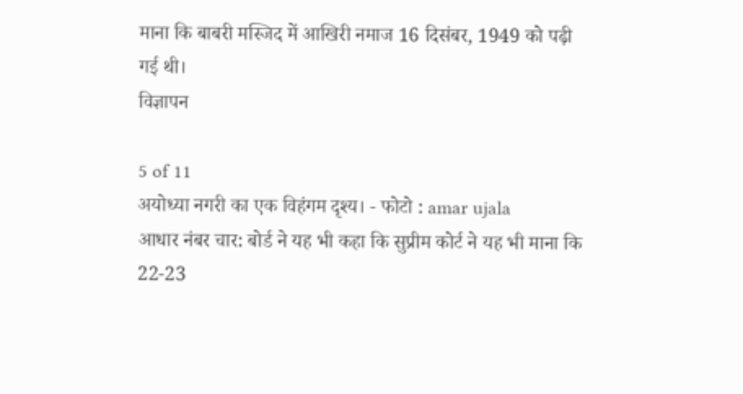माना कि बाबरी मस्जिद में आखिरी नमाज 16 दिसंबर, 1949 को पढ़ी गई थी।
विज्ञापन

5 of 11
अयोध्या नगरी का एक विहंगम दृश्य। - फोटो : amar ujala
आधार नंबर चार: बोर्ड ने यह भी कहा कि सुप्रीम कोर्ट ने यह भी माना कि 22-23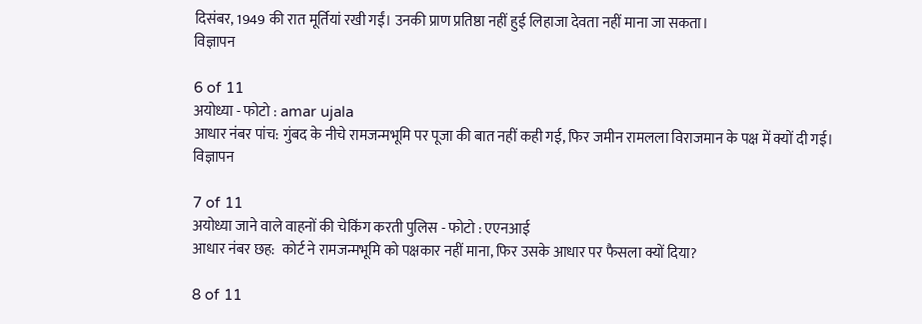दिसंबर, 1949 की रात मूर्तियां रखी गईं। उनकी प्राण प्रतिष्ठा नहीं हुई लिहाजा देवता नहीं माना जा सकता।
विज्ञापन

6 of 11
अयोध्या - फोटो : amar ujala
आधार नंबर पांच: गुंबद के नीचे रामजन्मभूमि पर पूजा की बात नहीं कही गई, फिर जमीन रामलला विराजमान के पक्ष में क्यों दी गई।
विज्ञापन

7 of 11
अयोध्या जाने वाले वाहनों की चेकिंग करती पुलिस - फोटो : एएनआई
आधार नंबर छह:  कोर्ट ने रामजन्मभूमि को पक्षकार नहीं माना, फिर उसके आधार पर फैसला क्यों दिया?

8 of 11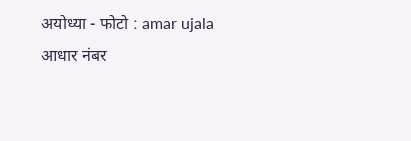अयोध्या - फोटो : amar ujala
आधार नंबर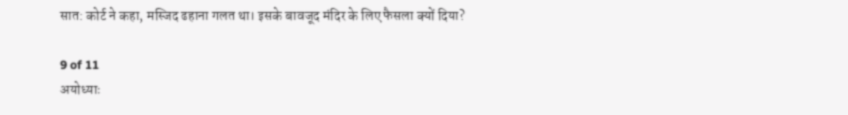सात: कोर्ट ने कहा, मस्जिद ढहाना गलत था। इसके बावजूद मंदिर के लिए फैसला क्यों दिया?

9 of 11
अयोध्याः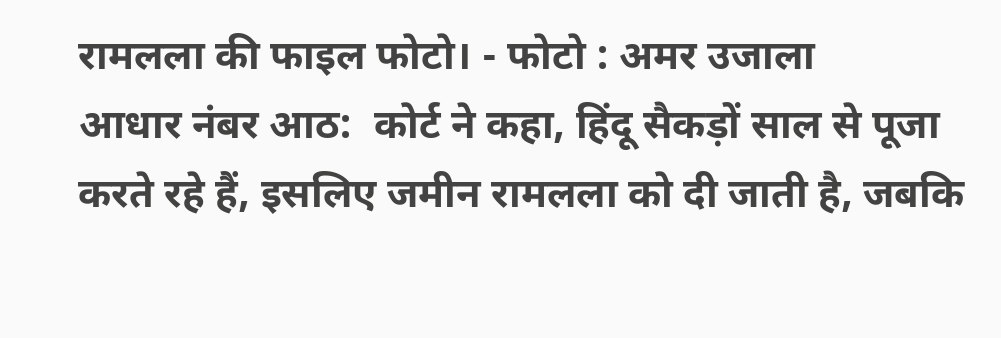रामलला की फाइल फोटो। - फोटो : अमर उजाला
आधार नंबर आठ:  कोर्ट ने कहा, हिंदू सैकड़ों साल से पूजा करते रहे हैं, इसलिए जमीन रामलला को दी जाती है, जबकि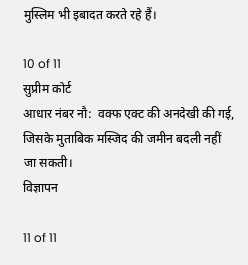मुस्लिम भी इबादत करते रहे हैं।

10 of 11
सुप्रीम कोर्ट
आधार नंबर नौ:  वक्फ एक्ट की अनदेखी की गई, जिसके मुताबिक मस्जिद की जमीन बदली नहीं जा सकती।
विज्ञापन

11 of 11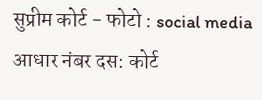सुप्रीम कोर्ट - फोटो : social media
आधार नंबर दस: कोर्ट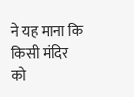ने यह माना कि किसी मंदिर को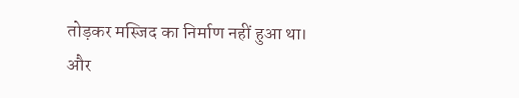तोड़कर मस्जिद का निर्माण नहीं हुआ था।
और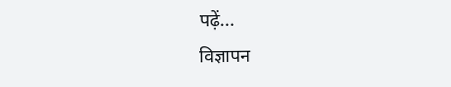पढ़ें...
विज्ञापन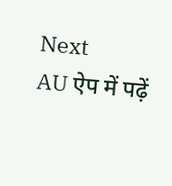Next
AU ऐप में पढ़ें